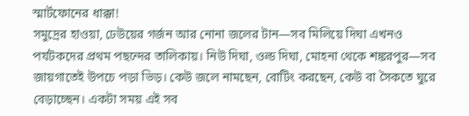স্মার্টফোনের ধাক্কা!
সমুদ্রের হাওয়া, ঢেউয়ের গর্জন আর নোনা জলের টান—সব মিলিয়ে দিঘা এখনও পর্যটকদের প্রথম পছন্দের তালিকায়। নিউ দিঘা, ওল্ড দিঘা, মোহনা থেকে শঙ্করপুর—সব জায়গাতেই উপচে পড়া ভিড়। কেউ জলে নামছেন, বোটিং করছেন, কেউ বা সৈকতে ঘুরে বেড়াচ্ছেন। একটা সময় এই সব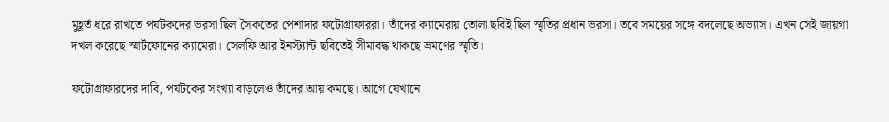মুহূর্ত ধরে রাখতে পর্যটকদের ভরসা ছিল সৈকতের পেশাদার ফটোগ্রাফাররা। তাঁদের ক্যামেরায় তোলা ছবিই ছিল স্মৃতির প্রধান ভরসা। তবে সময়ের সঙ্গে বদলেছে অভ্যাস। এখন সেই জায়গা দখল করেছে স্মার্টফোনের ক্যামেরা। সেলফি আর ইনস্ট্যান্ট ছবিতেই সীমাবদ্ধ থাকছে ভ্রমণের স্মৃতি।

ফটোগ্রাফারদের দাবি, পর্যটকের সংখ্যা বাড়লেও তাঁদের আয় কমছে। আগে যেখানে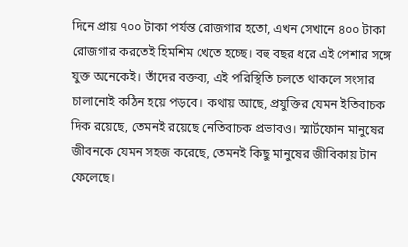দিনে প্রায় ৭০০ টাকা পর্যন্ত রোজগার হতো, এখন সেখানে ৪০০ টাকা রোজগার করতেই হিমশিম খেতে হচ্ছে। বহু বছর ধরে এই পেশার সঙ্গে যুক্ত অনেকেই। তাঁদের বক্তব্য, এই পরিস্থিতি চলতে থাকলে সংসার চালানোই কঠিন হয়ে পড়বে। কথায় আছে, প্রযুক্তির যেমন ইতিবাচক দিক রয়েছে, তেমনই রয়েছে নেতিবাচক প্রভাবও। স্মার্টফোন মানুষের জীবনকে যেমন সহজ করেছে, তেমনই কিছু মানুষের জীবিকায় টান ফেলেছে।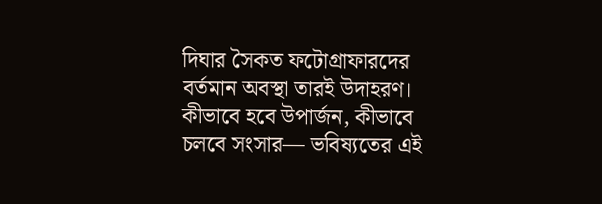দিঘার সৈকত ফটোগ্রাফারদের বর্তমান অবস্থা তারই উদাহরণ। কীভাবে হবে উপার্জন, কীভাবে চলবে সংসার— ভবিষ্যতের এই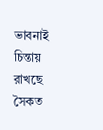ভাবনাই চিন্তায় রাখছে সৈকত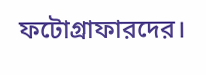ফটোগ্রাফারদের।